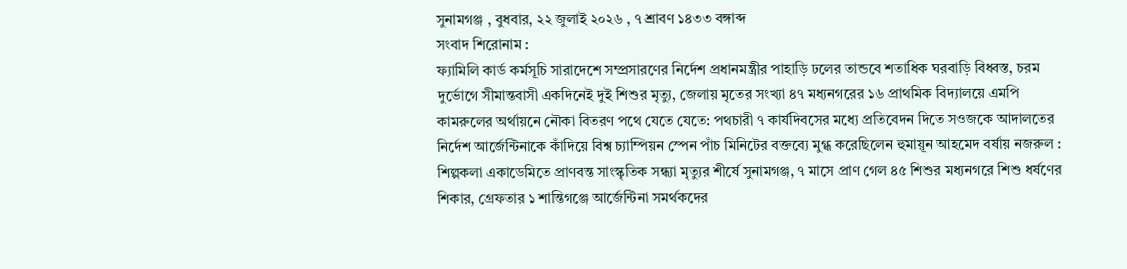সুনামগঞ্জ , বুধবার, ২২ জুলাই ২০২৬ , ৭ শ্রাবণ ১৪৩৩ বঙ্গাব্দ
সংবাদ শিরোনাম :
ফ্যামিলি কার্ড কর্মসূচি সারাদেশে সম্প্রসারণের নির্দেশ প্রধানমন্ত্রীর পাহাড়ি ঢলের তান্ডবে শতাধিক ঘরবাড়ি বিধ্বস্ত, চরম দুর্ভোগে সীমান্তবাসী একদিনেই দুই শিশুর মৃত্যু, জেলায় মৃতের সংখ্যা ৪৭ মধ্যনগরের ১৬ প্রাথমিক বিদ্যালয়ে এমপি কামরুলের অর্থায়নে নৌকা বিতরণ পথে যেতে যেতে: পথচারী ৭ কার্যদিবসের মধ্যে প্রতিবেদন দিতে সওজকে আদালতের নির্দেশ আর্জেন্টিনাকে কাঁদিয়ে বিশ্ব চ্যাম্পিয়ন স্পেন পাঁচ মিনিটের বক্তব্যে মুগ্ধ করেছিলেন হুমায়ূন আহমেদ বর্ষায় নজরুল : শিল্পকলা একাডেমিতে প্রাণবন্ত সাংস্কৃতিক সন্ধ্যা মৃত্যুর শীর্ষে সুনামগঞ্জ, ৭ মাসে প্রাণ গেল ৪৫ শিশুর মধ্যনগরে শিশু ধর্ষণের শিকার, গ্রেফতার ১ শান্তিগঞ্জে আর্জেন্টিনা সমর্থকদের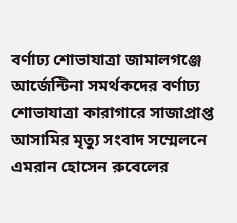বর্ণাঢ্য শোভাযাত্রা জামালগঞ্জে আর্জেন্টিনা সমর্থকদের বর্ণাঢ্য শোভাযাত্রা কারাগারে সাজাপ্রাপ্ত আসামির মৃত্যু সংবাদ সম্মেলনে এমরান হোসেন রুবেলের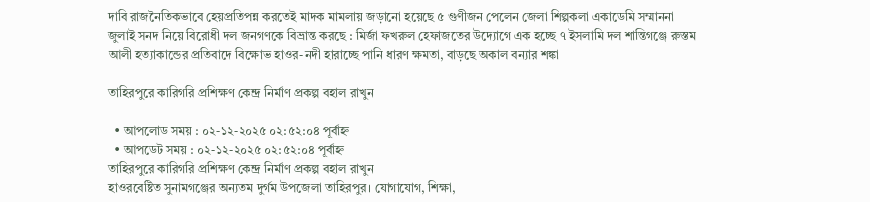দাবি রাজনৈতিকভাবে হেয়প্রতিপন্ন করতেই মাদক মামলায় জড়ানো হয়েছে ৫ গুণীজন পেলেন জেলা শিল্পকলা একাডেমি সম্মাননা জুলাই সনদ নিয়ে বিরোধী দল জনগণকে বিভ্রান্ত করছে : মির্জা ফখরুল হেফাজতের উদ্যোগে এক হচ্ছে ৭ ইসলামি দল শান্তিগঞ্জে রুস্তম আলী হত্যাকান্ডের প্রতিবাদে বিক্ষোভ হাওর-নদী হারাচ্ছে পানি ধারণ ক্ষমতা, বাড়ছে অকাল বন্যার শঙ্কা

তাহিরপুরে কারিগরি প্রশিক্ষণ কেন্দ্র নির্মাণ প্রকল্প বহাল রাখুন

  • আপলোড সময় : ০২-১২-২০২৫ ০২:৫২:০৪ পূর্বাহ্ন
  • আপডেট সময় : ০২-১২-২০২৫ ০২:৫২:০৪ পূর্বাহ্ন
তাহিরপুরে কারিগরি প্রশিক্ষণ কেন্দ্র নির্মাণ প্রকল্প বহাল রাখুন
হাওরবেষ্টিত সুনামগঞ্জের অন্যতম দুর্গম উপজেলা তাহিরপুর। যোগাযোগ, শিক্ষা,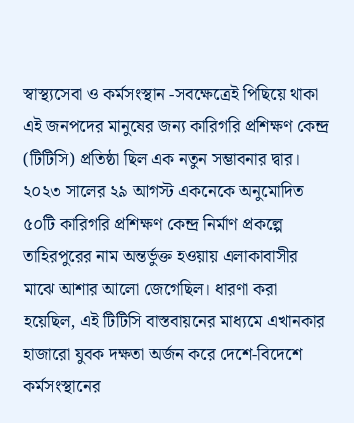স্বাস্থ্যসেবা ও কর্মসংস্থান -সবক্ষেত্রেই পিছিয়ে থাকা এই জনপদের মানুষের জন্য কারিগরি প্রশিক্ষণ কেন্দ্র (টিটিসি) প্রতিষ্ঠা ছিল এক নতুন সম্ভাবনার দ্বার। ২০২৩ সালের ২৯ আগস্ট একনেকে অনুমোদিত ৫০টি কারিগরি প্রশিক্ষণ কেন্দ্র নির্মাণ প্রকল্পে তাহিরপুরের নাম অন্তর্ভুক্ত হওয়ায় এলাকাবাসীর মাঝে আশার আলো জেগেছিল। ধারণা করা হয়েছিল, এই টিটিসি বাস্তবায়নের মাধ্যমে এখানকার হাজারো যুবক দক্ষতা অর্জন করে দেশে-বিদেশে কর্মসংস্থানের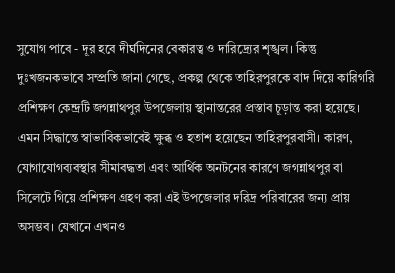সুযোগ পাবে - দূর হবে দীর্ঘদিনের বেকারত্ব ও দারিদ্র্যের শৃঙ্খল। কিন্তু দুঃখজনকভাবে সম্প্রতি জানা গেছে, প্রকল্প থেকে তাহিরপুরকে বাদ দিয়ে কারিগরি প্রশিক্ষণ কেন্দ্রটি জগন্নাথপুর উপজেলায় স্থানান্তরের প্রস্তাব চূড়ান্ত করা হয়েছে। এমন সিদ্ধান্তে স্বাভাবিকভাবেই ক্ষুব্ধ ও হতাশ হয়েছেন তাহিরপুরবাসী। কারণ, যোগাযোগব্যবস্থার সীমাবদ্ধতা এবং আর্থিক অনটনের কারণে জগন্নাথপুর বা সিলেটে গিয়ে প্রশিক্ষণ গ্রহণ করা এই উপজেলার দরিদ্র পরিবারের জন্য প্রায় অসম্ভব। যেখানে এখনও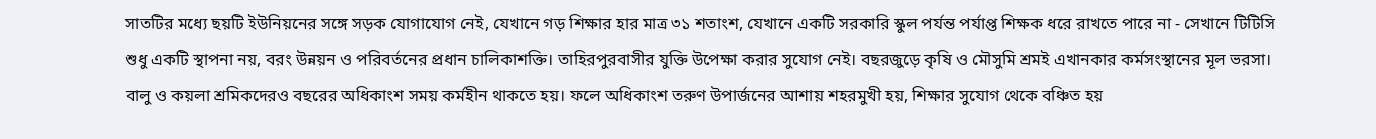সাতটির মধ্যে ছয়টি ইউনিয়নের সঙ্গে সড়ক যোগাযোগ নেই, যেখানে গড় শিক্ষার হার মাত্র ৩১ শতাংশ, যেখানে একটি সরকারি স্কুল পর্যন্ত পর্যাপ্ত শিক্ষক ধরে রাখতে পারে না - সেখানে টিটিসি শুধু একটি স্থাপনা নয়, বরং উন্নয়ন ও পরিবর্তনের প্রধান চালিকাশক্তি। তাহিরপুরবাসীর যুক্তি উপেক্ষা করার সুযোগ নেই। বছরজুড়ে কৃষি ও মৌসুমি শ্রমই এখানকার কর্মসংস্থানের মূল ভরসা। বালু ও কয়লা শ্রমিকদেরও বছরের অধিকাংশ সময় কর্মহীন থাকতে হয়। ফলে অধিকাংশ তরুণ উপার্জনের আশায় শহরমুখী হয়, শিক্ষার সুযোগ থেকে বঞ্চিত হয়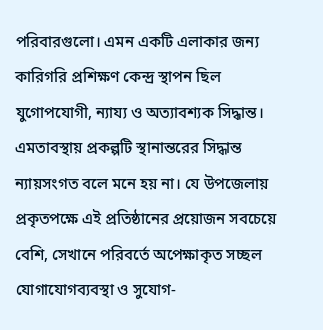পরিবারগুলো। এমন একটি এলাকার জন্য কারিগরি প্রশিক্ষণ কেন্দ্র স্থাপন ছিল যুগোপযোগী, ন্যায্য ও অত্যাবশ্যক সিদ্ধান্ত। এমতাবস্থায় প্রকল্পটি স্থানান্তরের সিদ্ধান্ত ন্যায়সংগত বলে মনে হয় না। যে উপজেলায় প্রকৃতপক্ষে এই প্রতিষ্ঠানের প্রয়োজন সবচেয়ে বেশি, সেখানে পরিবর্তে অপেক্ষাকৃত সচ্ছল যোগাযোগব্যবস্থা ও সুযোগ-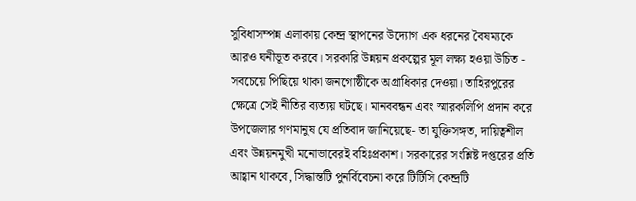সুবিধাসম্পন্ন এলাকায় কেন্দ্র স্থাপনের উদ্যোগ এক ধরনের বৈষম্যকে আরও ঘনীভূত করবে। সরকারি উন্নয়ন প্রকল্পের মূল লক্ষ্য হওয়া উচিত - সবচেয়ে পিছিয়ে থাকা জনগোষ্ঠীকে অগ্রাধিকার দেওয়া। তাহিরপুরের ক্ষেত্রে সেই নীতির ব্যত্যয় ঘটছে। মানববন্ধন এবং স্মারকলিপি প্রদান করে উপজেলার গণমানুষ যে প্রতিবাদ জানিয়েছে- তা যুক্তিসঙ্গত, দায়িত্বশীল এবং উন্নয়নমুখী মনোভাবেরই বহিঃপ্রকাশ। সরকারের সংশ্লিষ্ট দপ্তরের প্রতি আহ্বান থাকবে, সিদ্ধান্তটি পুনর্বিবেচনা করে টিটিসি কেন্দ্রটি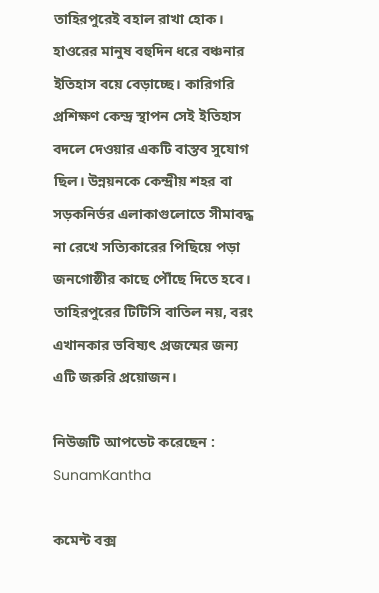তাহিরপুরেই বহাল রাখা হোক। হাওরের মানুষ বহুদিন ধরে বঞ্চনার ইতিহাস বয়ে বেড়াচ্ছে। কারিগরি প্রশিক্ষণ কেন্দ্র স্থাপন সেই ইতিহাস বদলে দেওয়ার একটি বাস্তব সুযোগ ছিল। উন্নয়নকে কেন্দ্রীয় শহর বা সড়কনির্ভর এলাকাগুলোতে সীমাবদ্ধ না রেখে সত্যিকারের পিছিয়ে পড়া জনগোষ্ঠীর কাছে পৌঁছে দিতে হবে। তাহিরপুরের টিটিসি বাতিল নয়, বরং এখানকার ভবিষ্যৎ প্রজন্মের জন্য এটি জরুরি প্রয়োজন।

নিউজটি আপডেট করেছেন : SunamKantha

কমেন্ট বক্স